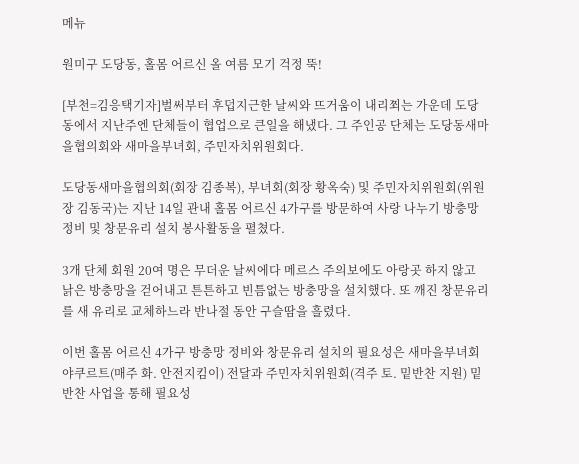메뉴

원미구 도당동, 홀몸 어르신 올 여름 모기 걱정 뚝!

[부천=김응택기자]벌써부터 후덥지근한 날씨와 뜨거움이 내리쬐는 가운데 도당동에서 지난주엔 단체들이 협업으로 큰일을 해냈다. 그 주인공 단체는 도당동새마을협의회와 새마을부녀회, 주민자치위원회다.

도당동새마을협의회(회장 김종복), 부녀회(회장 황옥숙) 및 주민자치위원회(위원장 김동국)는 지난 14일 관내 홀몸 어르신 4가구를 방문하여 사랑 나누기 방충망 정비 및 창문유리 설치 봉사활동을 펼쳤다.

3개 단체 회원 20여 명은 무더운 날씨에다 메르스 주의보에도 아랑곳 하지 않고 낡은 방충망을 걷어내고 튼튼하고 빈틈없는 방충망을 설치했다. 또 깨진 창문유리를 새 유리로 교체하느라 반나절 동안 구슬땀을 흘렸다.

이번 홀몸 어르신 4가구 방충망 정비와 창문유리 설치의 필요성은 새마을부녀회 야쿠르트(매주 화. 안전지킴이) 전달과 주민자치위원회(격주 토. 밑반찬 지원) 밑반찬 사업을 통해 필요성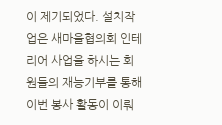이 제기되었다. 설치작업은 새마을협의회 인테리어 사업을 하시는 회원들의 재능기부를 통해 이번 봉사 활동이 이뤄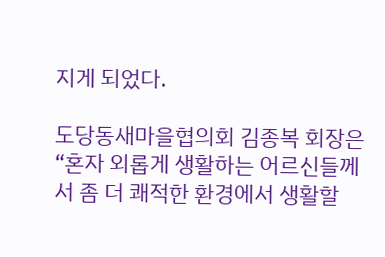지게 되었다.

도당동새마을협의회 김종복 회장은 “혼자 외롭게 생활하는 어르신들께서 좀 더 쾌적한 환경에서 생활할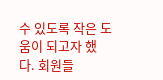수 있도록 작은 도움이 되고자 했다. 회원들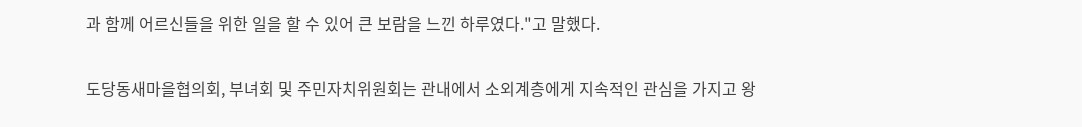과 함께 어르신들을 위한 일을 할 수 있어 큰 보람을 느낀 하루였다."고 말했다.

도당동새마을협의회, 부녀회 및 주민자치위원회는 관내에서 소외계층에게 지속적인 관심을 가지고 왕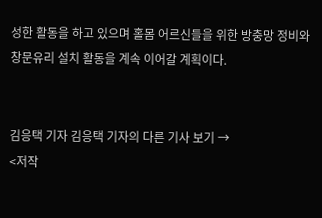성한 활동을 하고 있으며 홀몸 어르신들을 위한 방충망 정비와 창문유리 설치 활동을 계속 이어갈 계획이다.


김응택 기자 김응택 기자의 다른 기사 보기 →
<저작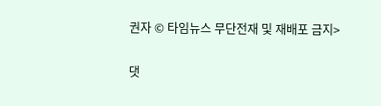권자 © 타임뉴스 무단전재 및 재배포 금지>

댓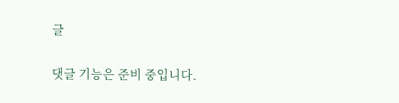글

댓글 기능은 준비 중입니다.